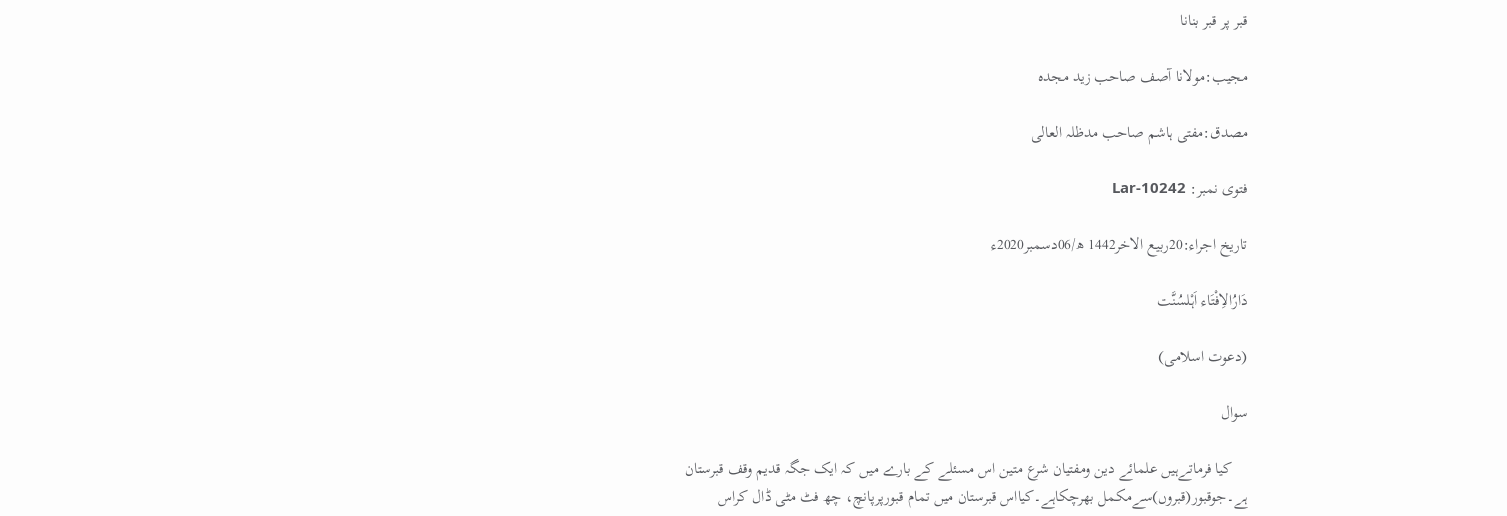قبر پر قبر بنانا

مجیب:مولانا آصف صاحب زید مجدہ

مصدق:مفتی ہاشم صاحب مدظلہ العالی

فتوی نمبر: Lar-10242

تاریخ اجراء:20ربیع الاخر1442 ھ/06دسمبر2020ء

دَارُالاِفْتَاء اَہْلسُنَّت

(دعوت اسلامی)

سوال

    کیا فرماتےہیں علمائے دین ومفتیان شرع متین اس مسئلے کے بارے میں کہ ایک جگہ قدیم وقف قبرستان ہے۔جوقبور(قبروں)سےمکمل بھرچکاہے۔کیااس قبرستان میں تمام قبورپرپانچ، چھ فٹ مٹی ڈال کراس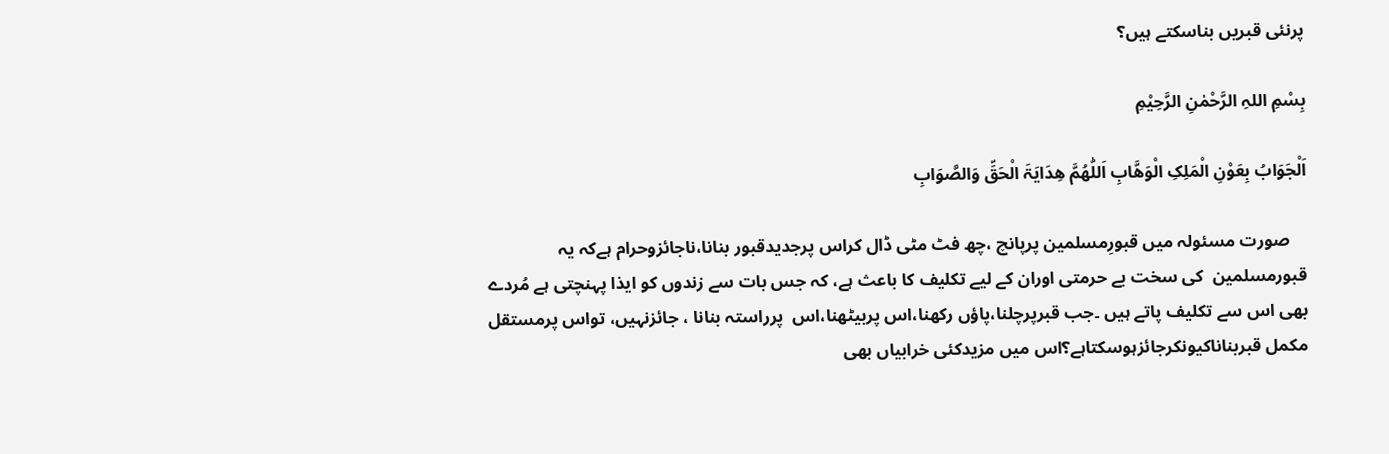پرنئی قبریں بناسکتے ہیں؟

بِسْمِ اللہِ الرَّحْمٰنِ الرَّحِیْمِ

اَلْجَوَابُ بِعَوْنِ الْمَلِکِ الْوَھَّابِ اَللّٰھُمَّ ھِدَایَۃَ الْحَقِّ وَالصَّوَابِ

    صورت مسئولہ میں قبورِمسلمین پرپانچ ،چھ فٹ مٹی ڈال کراس پرجدیدقبور بنانا،ناجائزوحرام ہےکہ یہ   قبورمسلمین  کی سخت بے حرمتی اوران کے لیے تکلیف کا باعث ہے، کہ جس بات سے زندوں کو ایذا پہنچتی ہے مُردے بھی اس سے تکلیف پاتے ہیں ۔جب قبرپرچلنا،پاؤں رکھنا،اس پربیٹھنا،اس  پرراستہ بنانا ، جائزنہیں، تواس پرمستقل مکمل قبربناناکیونکرجائزہوسکتاہے؟اس میں مزیدکئی خرابیاں بھی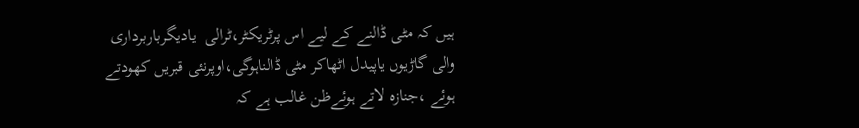ہیں کہ مٹی ڈالنے کے لیے اس پرٹریکٹر،ٹرالی  یادیگرباربرداری والی گاڑیوں یاپیدل اٹھاکر مٹی ڈالناہوگی،اوپرنئی قبریں کھودتے ہوئے ،جنازہ لاتے ہوئےظن غالب ہے کہ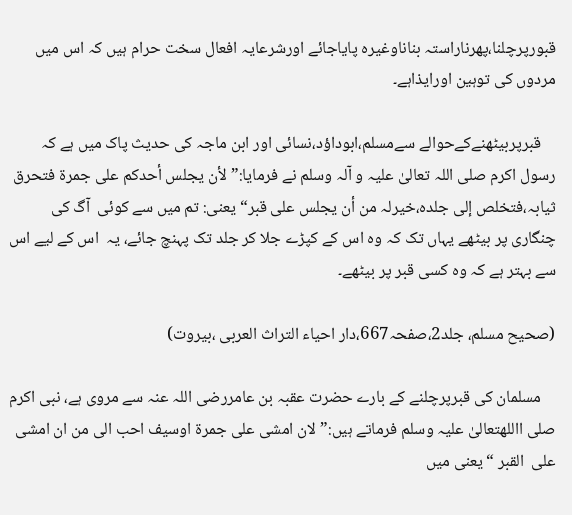قبورپرچلنا،پھرناراستہ بناناوغیرہ پایاجائے اورشرعایہ افعال سخت حرام ہیں کہ اس میں مردوں کی توہین اورایذاہے۔

    قبرپربیٹھنےکےحوالے سےمسلم،ابوداؤد،نسائی اور ابن ماجہ کی حدیث پاک میں ہے کہ رسول اکرم صلی اللہ تعالیٰ علیہ و آلہ وسلم نے فرمایا:”لأن یجلس أحدکم علی جمرۃ فتحرق ثیابہ،فتخلص إلی جلدہ،خیرلہ من أن یجلس علی قبر“ یعنی: تم میں سے کوئی  آگ کی چنگاری پر بیٹھے یہاں تک کہ وہ اس کے کپڑے جلا کر جلد تک پہنچ جائے، یہ  اس کے لیے اس سے بہتر ہے کہ وہ کسی قبر پر بیٹھے۔

(صحیح مسلم، جلد2،صفحہ667،دار احیاء التراث العربی ،بیروت)

    مسلمان کی قبرپرچلنے کے بارے حضرت عقبہ بن عامررضی اللہ عنہ سے مروی ہے، نبی اکرم  صلی االلهتعالیٰ علیہ وسلم فرماتے ہیں:”لان امشی علی جمرۃ اوسیف احب الی من ان امشی علی  القبر “یعنی میں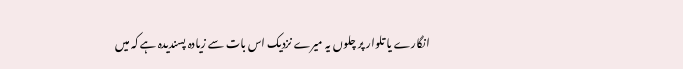انگارے یا تلوار پر چلوں یہ میرے نزدیک اس بات سے زیادہ پسندیدہ ہے کہ میں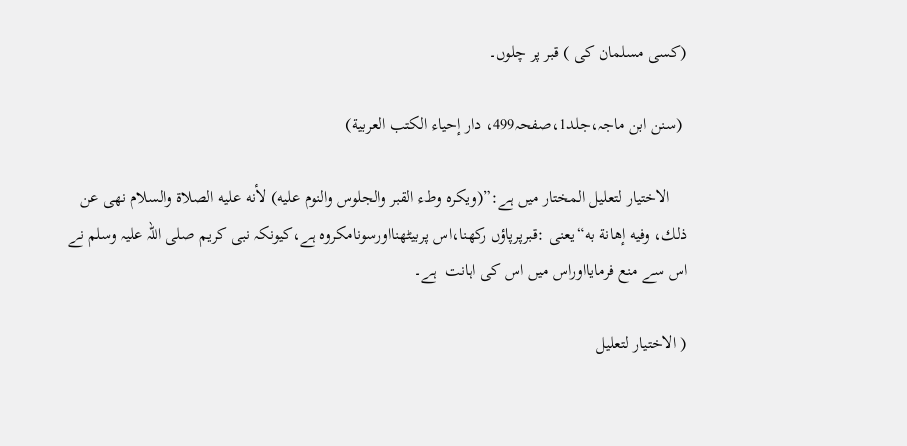(کسی مسلمان کی ) قبر پر چلوں۔

 (سنن ابن ماجہ،جلد1،صفحہ499، دار إحياء الكتب العربية)

    الاختيار لتعليل المختار میں ہے:”(ويكره وطء القبر والجلوس والنوم عليه) لأنه عليه الصلاة والسلام نهى عن ذلك، وفيه إهانة به“یعنی :قبرپرپاؤں رکھنا،اس پربیٹھنااورسونامکروہ ہے،کیونکہ نبی کریم صلی اللہ علیہ وسلم نے اس سے منع فرمایااوراس میں اس کی اہانت  ہے۔

( الاختيار لتعليل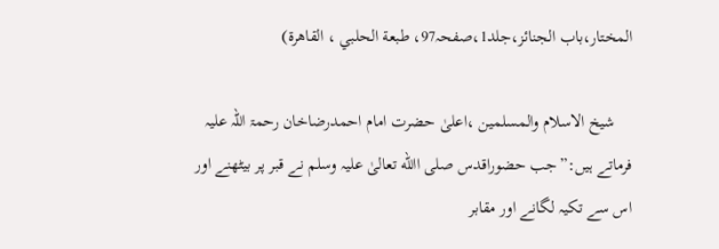المختار،باب الجنائز،جلد1،صفحہ97، طبعة الحلبي ، القاهرة)

    شیخ الاسلام والمسلمین ،اعلیٰ حضرت امام احمدرضاخان رحمۃ اللہ علیہ فرماتے ہیں:”جب حضوراقدس صلی االله تعالیٰ علیہ وسلم نے قبر پر بیٹھنے اور اس سے تکیہ لگانے اور مقابر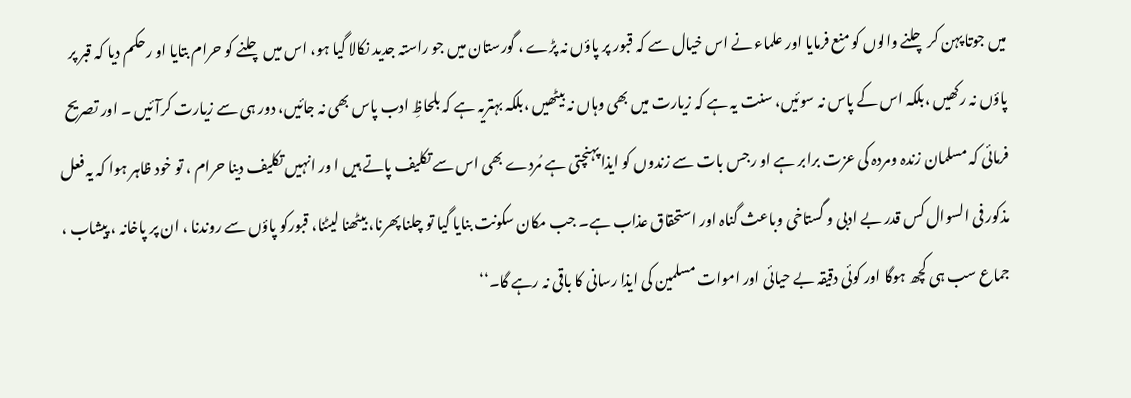میں جوتا پہن کر چلنے والوں کو منع فرمایا اور علماء نے اس خیال سے کہ قبور پر پاؤں نہ پڑے ، گورستان میں جو راستہ جدید نکالا گیا ہو، اس میں چلنے کو حرام بتایا او رحکم دیا کہ قبر پر پاؤں نہ رکھیں ،بلکہ اس کے پاس نہ سوئیں، سنت یہ ہے کہ زیارت میں بھی وہاں نہ بیٹھیں ،بلکہ بہتریہ ہے کہ بلحاظِ ادب پاس بھی نہ جائیں، دور ہی سے زیارت کرآئیں ۔ اور تصریح فرمائی کہ مسلمان زندہ ومردہ کی عزت برابر ہے او رجس بات سے زندوں کو ایذا پہنچتی ہے مُردے بھی اس سے تکلیف پاتے ہیں ا ور انہیں تکلیف دینا حرام ، تو خود ظاہر ہوا کہ یہ فعل مذکور فی السوال کس قدر بے ادبی و گستاخی وباعث گناہ اور استحقاق عذاب ہے۔ جب مکان سکونت بنایا گیا تو چلنا پھرنا، بیٹھنا لیٹنا، قبورکو پاؤں سے روندنا ، ان پر پاخانہ ، پیشاب ، جماع سب ہی کچھ ہوگا اور کوئی دقیقہ بے حیائی اور اموات مسلمین کی ایذا رسانی کا باقی نہ رہے گا۔‘‘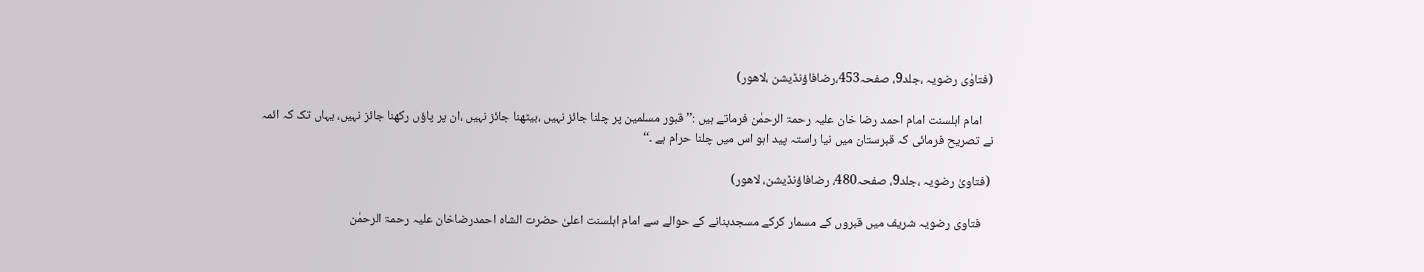(فتاوٰی رضویہ ،جلد9، صفحہ453،رضافاؤنڈیشن ،لاھور)

    امام اہلسنت امام احمد رضا خان علیہ رحمۃ الرحمٰن فرماتے ہیں :’’قبور مسلمین پر چلنا جائز نہیں ،بیٹھنا جائز نہیں ،ان پر پاؤں رکھنا جائز نہیں، یہاں تک کہ ائمہ نے تصریح فرمائی کہ قبرستان میں نیا راستہ پید اہو اس میں چلنا حرام ہے ۔‘‘

 (فتاویٰ رضویہ ،جلد9، صفحہ480، رضافاؤنڈیشن، لاھور)

    فتاوی رضویہ شریف میں قبروں کے مسمار کرکے مسجدبنانے کے حوالے سے امام اہلسنت اعلیٰ حضرت الشاہ احمدرضاخان علیہ رحمۃ الرحمٰن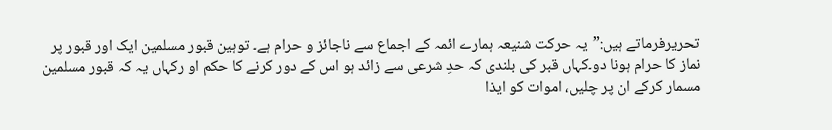تحریرفرماتے ہیں:”یہ حرکت شنیعہ ہمارے ائمہ کے اجماع سے ناجائز و حرام ہے۔ توہین قبور مسلمین ایک اور قبور پر نماز کا حرام ہونا دو۔کہاں قبر کی بلندی کہ حدِ شرعی سے زائد ہو اس کے دور کرنے کا حکم او رکہاں یہ کہ قبور مسلمین مسمار کرکے ان پر چلیں، اموات کو ایذا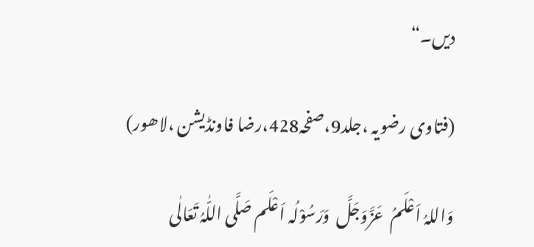دیں۔“

(فتاوی رضویہ ،جلد9،صفحہ428،رضا فاونڈیشن ،لاھور)

وَاللہُ اَعْلَمُ  عَزَّوَجَلَّ  وَرَسُوْلُہ اَعْلَم صَلَّی اللّٰہُ تَعَالٰی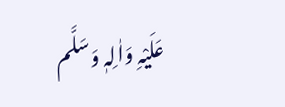عَلَیْہِ وَاٰلِہٖ وَسَلَّم